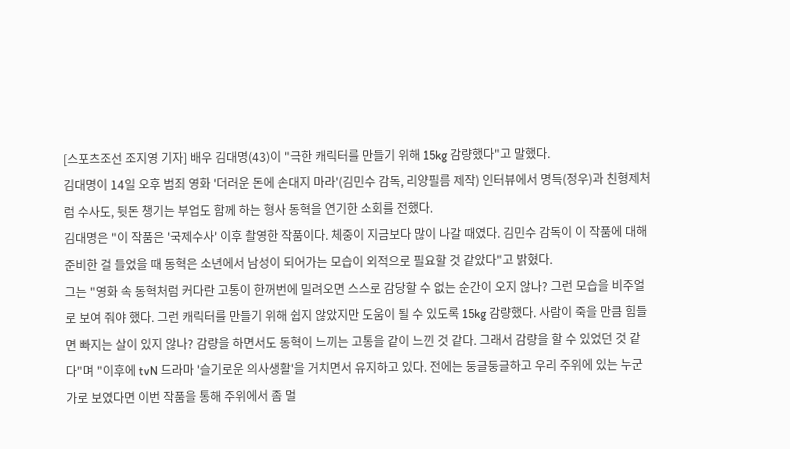[스포츠조선 조지영 기자] 배우 김대명(43)이 "극한 캐릭터를 만들기 위해 15kg 감량했다"고 말했다.
김대명이 14일 오후 범죄 영화 '더러운 돈에 손대지 마라'(김민수 감독, 리양필름 제작) 인터뷰에서 명득(정우)과 친형제처럼 수사도, 뒷돈 챙기는 부업도 함께 하는 형사 동혁을 연기한 소회를 전했다.
김대명은 "이 작품은 '국제수사' 이후 촬영한 작품이다. 체중이 지금보다 많이 나갈 때였다. 김민수 감독이 이 작품에 대해 준비한 걸 들었을 때 동혁은 소년에서 남성이 되어가는 모습이 외적으로 필요할 것 같았다"고 밝혔다.
그는 "영화 속 동혁처럼 커다란 고통이 한꺼번에 밀려오면 스스로 감당할 수 없는 순간이 오지 않나? 그런 모습을 비주얼로 보여 줘야 했다. 그런 캐릭터를 만들기 위해 쉽지 않았지만 도움이 될 수 있도록 15kg 감량했다. 사람이 죽을 만큼 힘들면 빠지는 살이 있지 않나? 감량을 하면서도 동혁이 느끼는 고통을 같이 느낀 것 같다. 그래서 감량을 할 수 있었던 것 같다"며 "이후에 tvN 드라마 '슬기로운 의사생활'을 거치면서 유지하고 있다. 전에는 둥글둥글하고 우리 주위에 있는 누군가로 보였다면 이번 작품을 통해 주위에서 좀 멀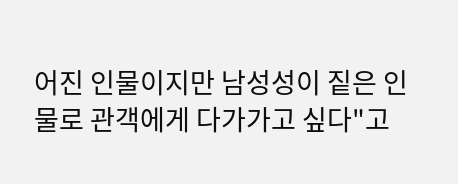어진 인물이지만 남성성이 짙은 인물로 관객에게 다가가고 싶다"고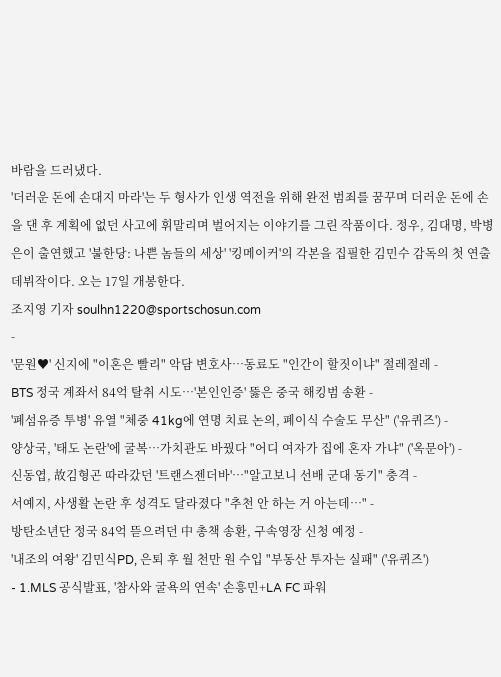바람을 드러냈다.
'더러운 돈에 손대지 마라'는 두 형사가 인생 역전을 위해 완전 범죄를 꿈꾸며 더러운 돈에 손을 댄 후 계획에 없던 사고에 휘말리며 벌어지는 이야기를 그린 작품이다. 정우, 김대명, 박병은이 출연했고 '불한당: 나쁜 놈들의 세상' '킹메이커'의 각본을 집필한 김민수 감독의 첫 연출 데뷔작이다. 오는 17일 개봉한다.
조지영 기자 soulhn1220@sportschosun.com
-
'문원♥' 신지에 "이혼은 빨리" 악담 변호사…동료도 "인간이 할짓이냐" 절레절레 -
BTS 정국 계좌서 84억 탈취 시도…'본인인증' 뚫은 중국 해킹범 송환 -
'폐섬유증 투병' 유열 "체중 41kg에 연명 치료 논의, 폐이식 수술도 무산" ('유퀴즈') -
양상국, '태도 논란'에 굴복…가치관도 바꿨다 "어디 여자가 집에 혼자 가냐" ('옥문아') -
신동엽, 故김형곤 따라갔던 '트랜스젠더바'…"알고보니 선배 군대 동기" 충격 -
서예지, 사생활 논란 후 성격도 달라졌다 "추천 안 하는 거 아는데…" -
방탄소년단 정국 84억 뜯으려던 中 총책 송환, 구속영장 신청 예정 -
'내조의 여왕' 김민식PD, 은퇴 후 월 천만 원 수입 "부동산 투자는 실패" ('유퀴즈')
- 1.MLS 공식발표, '참사와 굴욕의 연속' 손흥민+LA FC 파워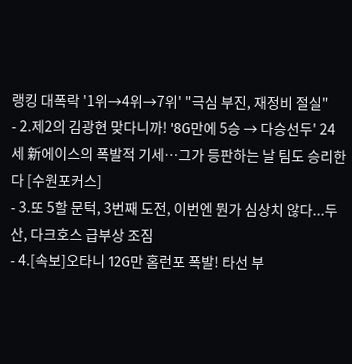랭킹 대폭락 '1위→4위→7위' "극심 부진, 재정비 절실"
- 2.제2의 김광현 맞다니까! '8G만에 5승 → 다승선두' 24세 新에이스의 폭발적 기세…그가 등판하는 날 팀도 승리한다 [수원포커스]
- 3.또 5할 문턱, 3번째 도전, 이번엔 뭔가 심상치 않다...두산, 다크호스 급부상 조짐
- 4.[속보]오타니 12G만 홈런포 폭발! 타선 부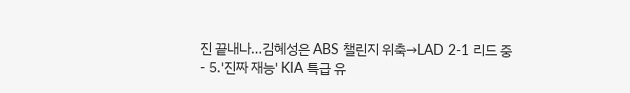진 끝내나…김혜성은 ABS 챌린지 위축→LAD 2-1 리드 중
- 5.'진짜 재능' KIA 특급 유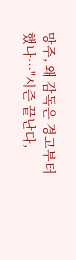망주, 왜 감독은 경고부터 했나…"시즌 끝난다,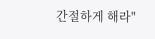간절하게 해라"